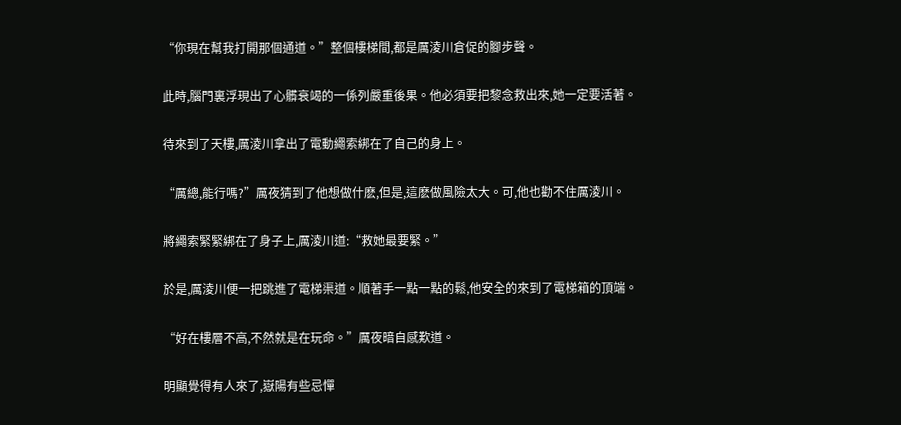“你現在幫我打開那個通道。”整個樓梯間,都是厲淩川倉促的腳步聲。

此時,腦門裏浮現出了心髒衰竭的一係列嚴重後果。他必須要把黎念救出來,她一定要活著。

待來到了天樓,厲淩川拿出了電動繩索綁在了自己的身上。

“厲總,能行嗎?”厲夜猜到了他想做什麽,但是,這麽做風險太大。可,他也勸不住厲淩川。

將繩索緊緊綁在了身子上,厲淩川道:“救她最要緊。”

於是,厲淩川便一把跳進了電梯渠道。順著手一點一點的鬆,他安全的來到了電梯箱的頂端。

“好在樓層不高,不然就是在玩命。”厲夜暗自感歎道。

明顯覺得有人來了,嶽陽有些忌憚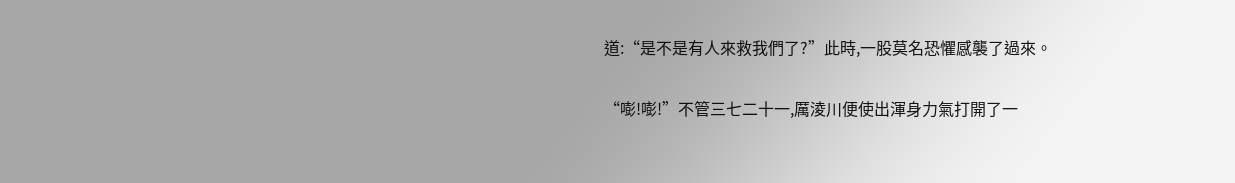道:“是不是有人來救我們了?”此時,一股莫名恐懼感襲了過來。

“嘭!嘭!”不管三七二十一,厲淩川便使出渾身力氣打開了一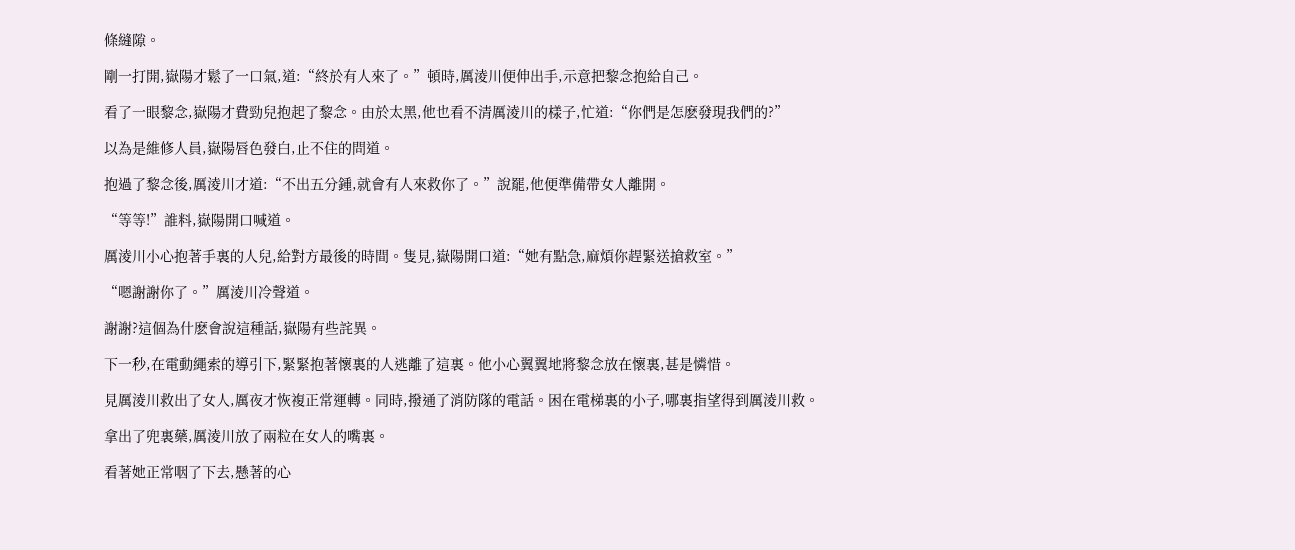條縫隙。

剛一打開,嶽陽才鬆了一口氣,道:“終於有人來了。”頓時,厲淩川便伸出手,示意把黎念抱給自己。

看了一眼黎念,嶽陽才費勁兒抱起了黎念。由於太黑,他也看不清厲淩川的樣子,忙道:“你們是怎麽發現我們的?”

以為是維修人員,嶽陽唇色發白,止不住的問道。

抱過了黎念後,厲淩川才道:“不出五分鍾,就會有人來救你了。”說罷,他便準備帶女人離開。

“等等!”誰料,嶽陽開口喊道。

厲淩川小心抱著手裏的人兒,給對方最後的時間。隻見,嶽陽開口道:“她有點急,麻煩你趕緊送搶救室。”

“嗯謝謝你了。”厲淩川冷聲道。

謝謝?這個為什麽會說這種話,嶽陽有些詫異。

下一秒,在電動繩索的導引下,緊緊抱著懷裏的人逃離了這裏。他小心翼翼地將黎念放在懷裏,甚是憐惜。

見厲淩川救出了女人,厲夜才恢複正常運轉。同時,撥通了消防隊的電話。困在電梯裏的小子,哪裏指望得到厲淩川救。

拿出了兜裏藥,厲淩川放了兩粒在女人的嘴裏。

看著她正常咽了下去,懸著的心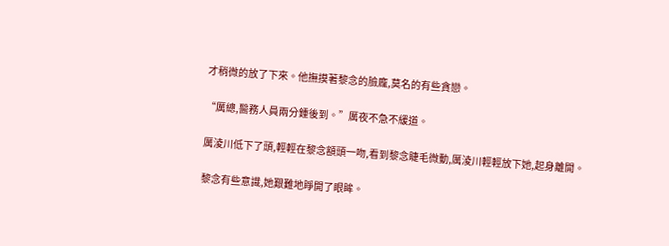才稍微的放了下來。他撫摸著黎念的臉龐,莫名的有些貪戀。

“厲總,醫務人員兩分鍾後到。”厲夜不急不緩道。

厲淩川低下了頭,輕輕在黎念額頭一吻,看到黎念睫毛微動,厲淩川輕輕放下她,起身離開。

黎念有些意識,她艱難地睜開了眼眸。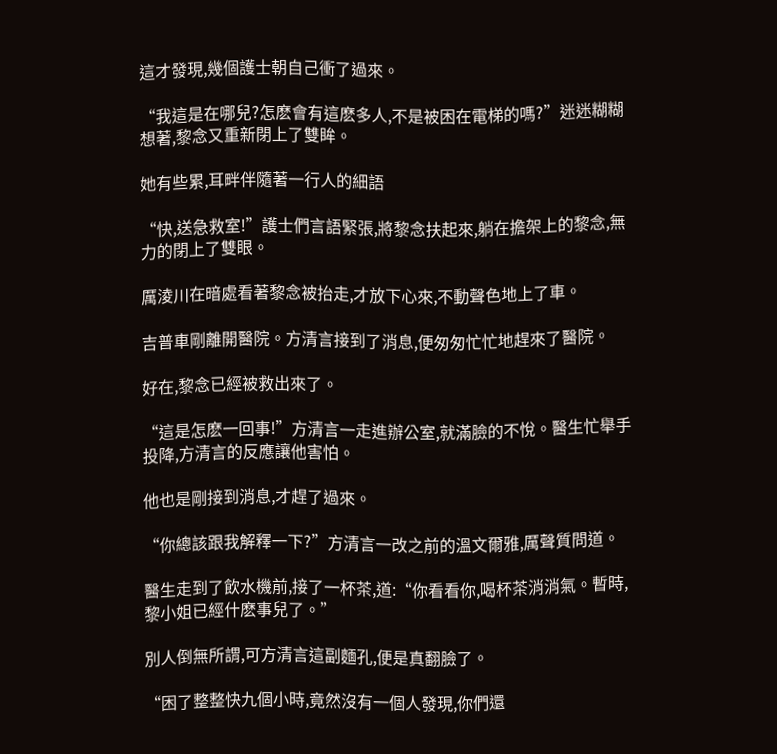這才發現,幾個護士朝自己衝了過來。

“我這是在哪兒?怎麽會有這麽多人,不是被困在電梯的嗎?”迷迷糊糊想著,黎念又重新閉上了雙眸。

她有些累,耳畔伴隨著一行人的細語

“快,送急救室!”護士們言語緊張,將黎念扶起來,躺在擔架上的黎念,無力的閉上了雙眼。

厲淩川在暗處看著黎念被抬走,才放下心來,不動聲色地上了車。

吉普車剛離開醫院。方清言接到了消息,便匆匆忙忙地趕來了醫院。

好在,黎念已經被救出來了。

“這是怎麽一回事!”方清言一走進辦公室,就滿臉的不悅。醫生忙舉手投降,方清言的反應讓他害怕。

他也是剛接到消息,才趕了過來。

“你總該跟我解釋一下?”方清言一改之前的溫文爾雅,厲聲質問道。

醫生走到了飲水機前,接了一杯茶,道:“你看看你,喝杯茶消消氣。暫時,黎小姐已經什麽事兒了。”

別人倒無所謂,可方清言這副麵孔,便是真翻臉了。

“困了整整快九個小時,竟然沒有一個人發現,你們還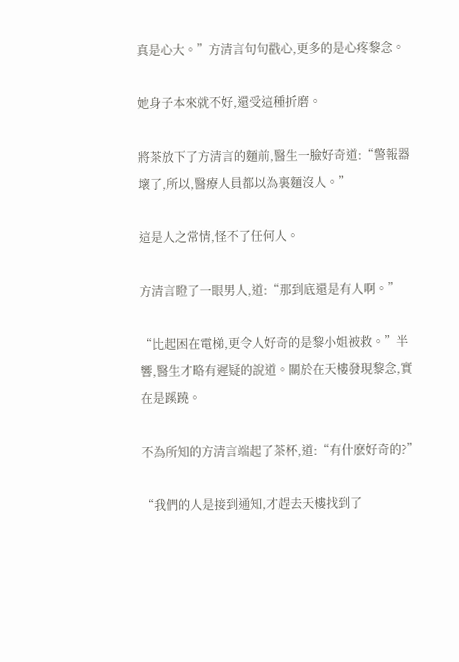真是心大。”方清言句句戳心,更多的是心疼黎念。

她身子本來就不好,還受這種折磨。

將茶放下了方清言的麵前,醫生一臉好奇道:“警報器壞了,所以,醫療人員都以為裏麵沒人。”

這是人之常情,怪不了任何人。

方清言瞪了一眼男人,道:“那到底還是有人啊。”

“比起困在電梯,更令人好奇的是黎小姐被救。”半響,醫生才略有遲疑的說道。關於在天樓發現黎念,實在是蹊蹺。

不為所知的方清言端起了茶杯,道:“有什麽好奇的?”

“我們的人是接到通知,才趕去天樓找到了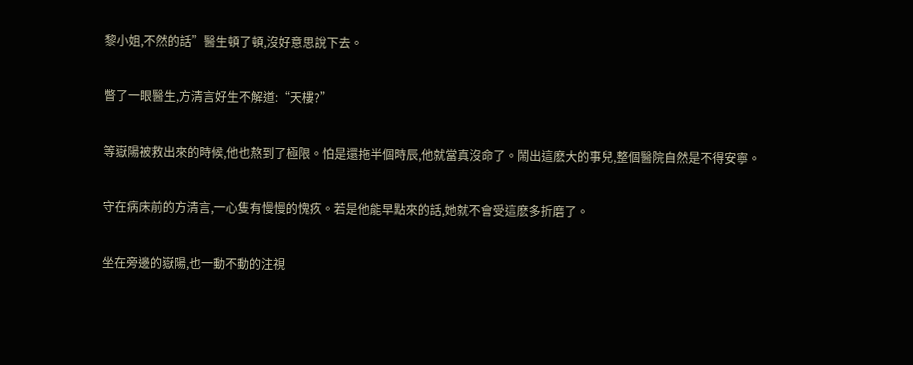黎小姐,不然的話”醫生頓了頓,沒好意思說下去。

瞥了一眼醫生,方清言好生不解道:“天樓?”

等嶽陽被救出來的時候,他也熬到了極限。怕是還拖半個時辰,他就當真沒命了。鬧出這麽大的事兒,整個醫院自然是不得安寧。

守在病床前的方清言,一心隻有慢慢的愧疚。若是他能早點來的話,她就不會受這麽多折磨了。

坐在旁邊的嶽陽,也一動不動的注視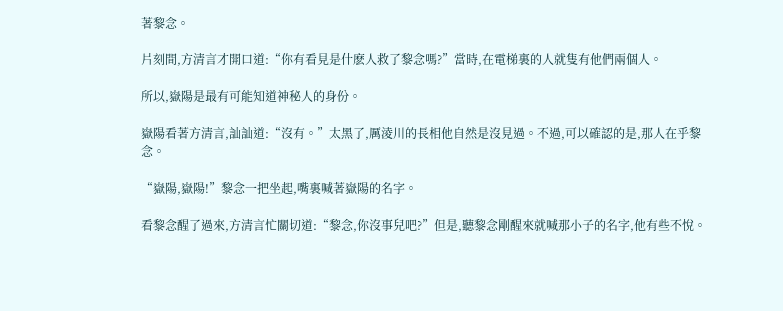著黎念。

片刻間,方清言才開口道:“你有看見是什麽人救了黎念嗎?”當時,在電梯裏的人就隻有他們兩個人。

所以,嶽陽是最有可能知道神秘人的身份。

嶽陽看著方清言,訕訕道:“沒有。”太黑了,厲淩川的長相他自然是沒見過。不過,可以確認的是,那人在乎黎念。

“嶽陽,嶽陽!”黎念一把坐起,嘴裏喊著嶽陽的名字。

看黎念醒了過來,方清言忙關切道:“黎念,你沒事兒吧?”但是,聽黎念剛醒來就喊那小子的名字,他有些不悅。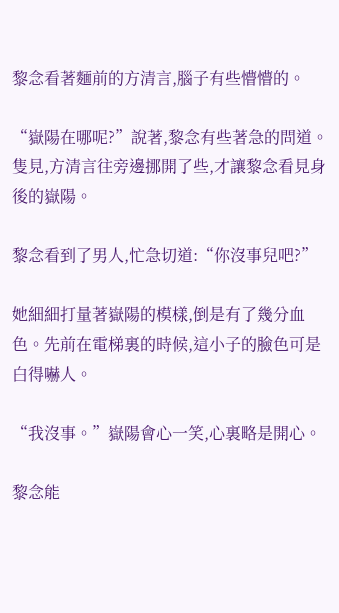黎念看著麵前的方清言,腦子有些懵懵的。

“嶽陽在哪呢?”說著,黎念有些著急的問道。隻見,方清言往旁邊挪開了些,才讓黎念看見身後的嶽陽。

黎念看到了男人,忙急切道:“你沒事兒吧?”

她細細打量著嶽陽的模樣,倒是有了幾分血色。先前在電梯裏的時候,這小子的臉色可是白得嚇人。

“我沒事。”嶽陽會心一笑,心裏略是開心。

黎念能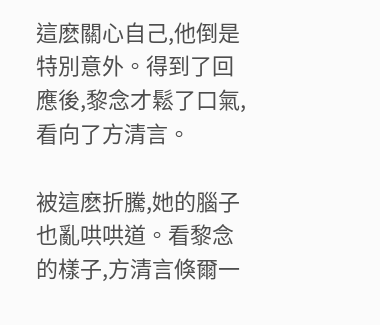這麽關心自己,他倒是特別意外。得到了回應後,黎念才鬆了口氣,看向了方清言。

被這麽折騰,她的腦子也亂哄哄道。看黎念的樣子,方清言倏爾一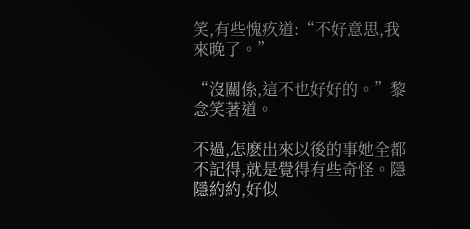笑,有些愧疚道:“不好意思,我來晚了。”

“沒關係,這不也好好的。”黎念笑著道。

不過,怎麽出來以後的事她全都不記得,就是覺得有些奇怪。隱隱約約,好似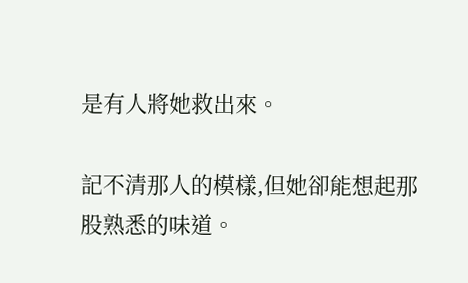是有人將她救出來。

記不清那人的模樣,但她卻能想起那股熟悉的味道。